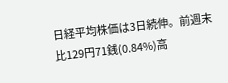日経平均株価は3日続伸。前週末比129円71銭(0.84%)高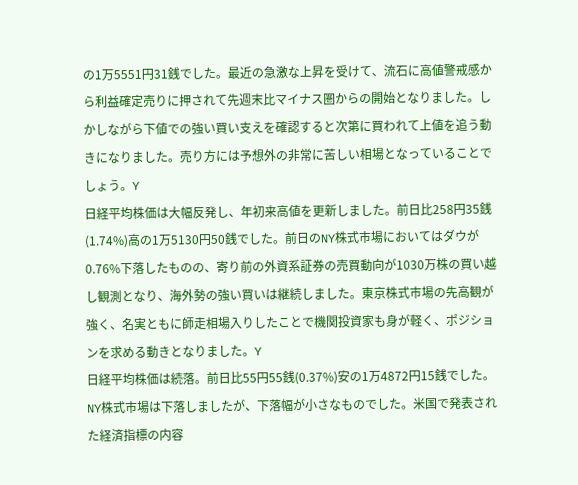の1万5551円31銭でした。最近の急激な上昇を受けて、流石に高値警戒感から利益確定売りに押されて先週末比マイナス圏からの開始となりました。しかしながら下値での強い買い支えを確認すると次第に買われて上値を追う動きになりました。売り方には予想外の非常に苦しい相場となっていることでしょう。Y
日経平均株価は大幅反発し、年初来高値を更新しました。前日比258円35銭(1.74%)高の1万5130円50銭でした。前日のNY株式市場においてはダウが0.76%下落したものの、寄り前の外資系証券の売買動向が1030万株の買い越し観測となり、海外勢の強い買いは継続しました。東京株式市場の先高観が強く、名実ともに師走相場入りしたことで機関投資家も身が軽く、ポジションを求める動きとなりました。Y
日経平均株価は続落。前日比55円55銭(0.37%)安の1万4872円15銭でした。NY株式市場は下落しましたが、下落幅が小さなものでした。米国で発表された経済指標の内容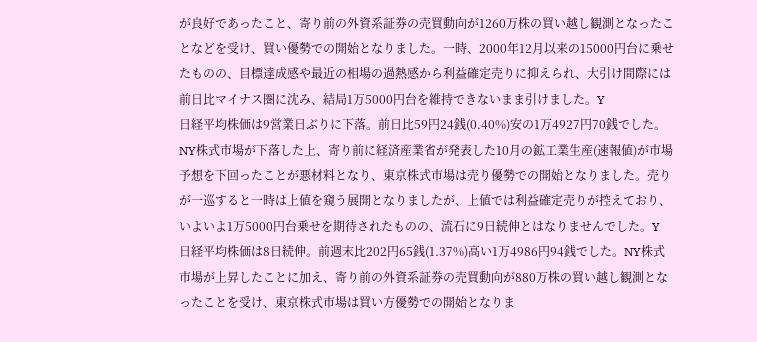が良好であったこと、寄り前の外資系証券の売買動向が1260万株の買い越し観測となったことなどを受け、買い優勢での開始となりました。一時、2000年12月以来の15000円台に乗せたものの、目標達成感や最近の相場の過熱感から利益確定売りに抑えられ、大引け間際には前日比マイナス圏に沈み、結局1万5000円台を維持できないまま引けました。Y
日経平均株価は9営業日ぶりに下落。前日比59円24銭(0.40%)安の1万4927円70銭でした。NY株式市場が下落した上、寄り前に経済産業省が発表した10月の鉱工業生産(速報値)が市場予想を下回ったことが悪材料となり、東京株式市場は売り優勢での開始となりました。売りが一巡すると一時は上値を窺う展開となりましたが、上値では利益確定売りが控えており、いよいよ1万5000円台乗せを期待されたものの、流石に9日続伸とはなりませんでした。Y
日経平均株価は8日続伸。前週末比202円65銭(1.37%)高い1万4986円94銭でした。NY株式市場が上昇したことに加え、寄り前の外資系証券の売買動向が880万株の買い越し観測となったことを受け、東京株式市場は買い方優勢での開始となりま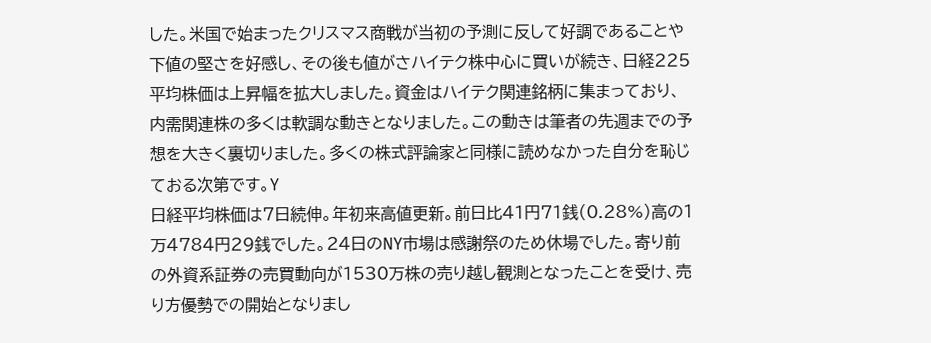した。米国で始まったクリスマス商戦が当初の予測に反して好調であることや下値の堅さを好感し、その後も値がさハイテク株中心に買いが続き、日経225平均株価は上昇幅を拡大しました。資金はハイテク関連銘柄に集まっており、内需関連株の多くは軟調な動きとなりました。この動きは筆者の先週までの予想を大きく裏切りました。多くの株式評論家と同様に読めなかった自分を恥じておる次第です。Y
日経平均株価は7日続伸。年初来高値更新。前日比41円71銭(0.28%)高の1万4784円29銭でした。24日のNY市場は感謝祭のため休場でした。寄り前の外資系証券の売買動向が1530万株の売り越し観測となったことを受け、売り方優勢での開始となりまし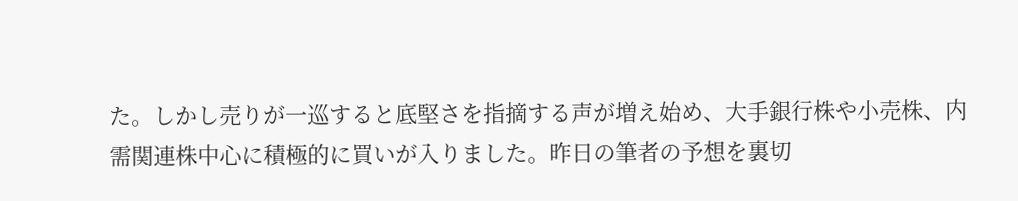た。しかし売りが一巡すると底堅さを指摘する声が増え始め、大手銀行株や小売株、内需関連株中心に積極的に買いが入りました。昨日の筆者の予想を裏切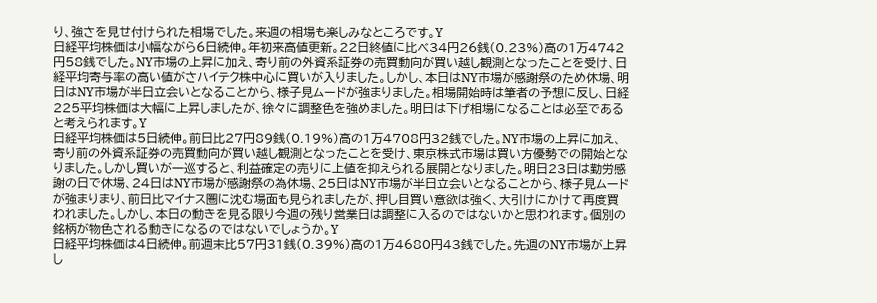り、強さを見せ付けられた相場でした。来週の相場も楽しみなところです。Y
日経平均株価は小幅ながら6日続伸。年初来高値更新。22日終値に比べ34円26銭(0.23%)高の1万4742円58銭でした。NY市場の上昇に加え、寄り前の外資系証券の売買動向が買い越し観測となったことを受け、日経平均寄与率の高い値がさハイテク株中心に買いが入りました。しかし、本日はNY市場が感謝祭のため休場、明日はNY市場が半日立会いとなることから、様子見ムードが強まりました。相場開始時は筆者の予想に反し、日経225平均株価は大幅に上昇しましたが、徐々に調整色を強めました。明日は下げ相場になることは必至であると考えられます。Y
日経平均株価は5日続伸。前日比27円89銭(0.19%)高の1万4708円32銭でした。NY市場の上昇に加え、寄り前の外資系証券の売買動向が買い越し観測となったことを受け、東京株式市場は買い方優勢での開始となりました。しかし買いが一巡すると、利益確定の売りに上値を抑えられる展開となりました。明日23日は勤労感謝の日で休場、24日はNY市場が感謝祭の為休場、25日はNY市場が半日立会いとなることから、様子見ムードが強まりまり、前日比マイナス圏に沈む場面も見られましたが、押し目買い意欲は強く、大引けにかけて再度買われました。しかし、本日の動きを見る限り今週の残り営業日は調整に入るのではないかと思われます。個別の銘柄が物色される動きになるのではないでしょうか。Y
日経平均株価は4日続伸。前週末比57円31銭(0.39%)高の1万4680円43銭でした。先週のNY市場が上昇し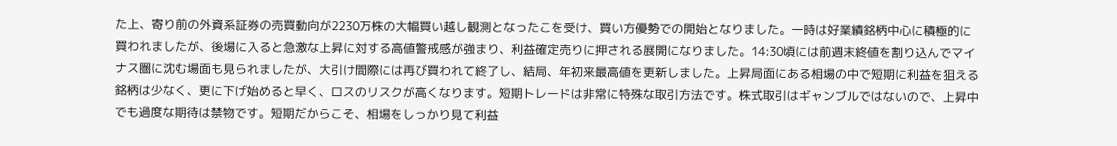た上、寄り前の外資系証券の売買動向が2230万株の大幅買い越し観測となったこを受け、買い方優勢での開始となりました。一時は好業績銘柄中心に積極的に買われましたが、後場に入ると急激な上昇に対する高値警戒感が強まり、利益確定売りに押される展開になりました。14:30頃には前週末終値を割り込んでマイナス圏に沈む場面も見られましたが、大引け間際には再び買われて終了し、結局、年初来最高値を更新しました。上昇局面にある相場の中で短期に利益を狙える銘柄は少なく、更に下げ始めると早く、ロスのリスクが高くなります。短期トレードは非常に特殊な取引方法です。株式取引はギャンブルではないので、上昇中でも過度な期待は禁物です。短期だからこそ、相場をしっかり見て利益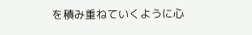を積み重ねていくように心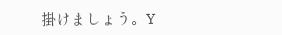掛けましょう。Y